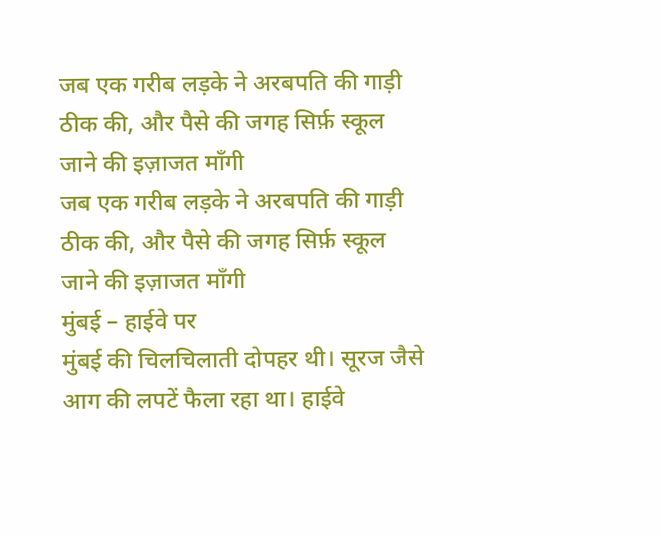जब एक गरीब लड़के ने अरबपति की गाड़ी ठीक की, और पैसे की जगह सिर्फ़ स्कूल जाने की इज़ाजत माँगी
जब एक गरीब लड़के ने अरबपति की गाड़ी ठीक की, और पैसे की जगह सिर्फ़ स्कूल जाने की इज़ाजत माँगी
मुंबई – हाईवे पर
मुंबई की चिलचिलाती दोपहर थी। सूरज जैसे आग की लपटें फैला रहा था। हाईवे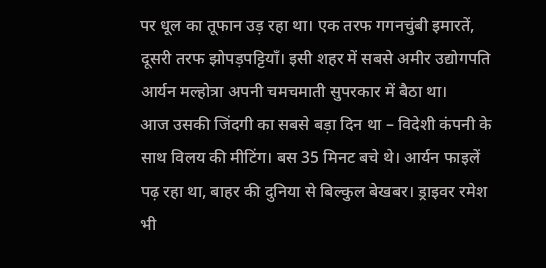पर धूल का तूफान उड़ रहा था। एक तरफ गगनचुंबी इमारतें, दूसरी तरफ झोपड़पट्टियाँ। इसी शहर में सबसे अमीर उद्योगपति आर्यन मल्होत्रा अपनी चमचमाती सुपरकार में बैठा था।
आज उसकी जिंदगी का सबसे बड़ा दिन था – विदेशी कंपनी के साथ विलय की मीटिंग। बस 35 मिनट बचे थे। आर्यन फाइलें पढ़ रहा था, बाहर की दुनिया से बिल्कुल बेखबर। ड्राइवर रमेश भी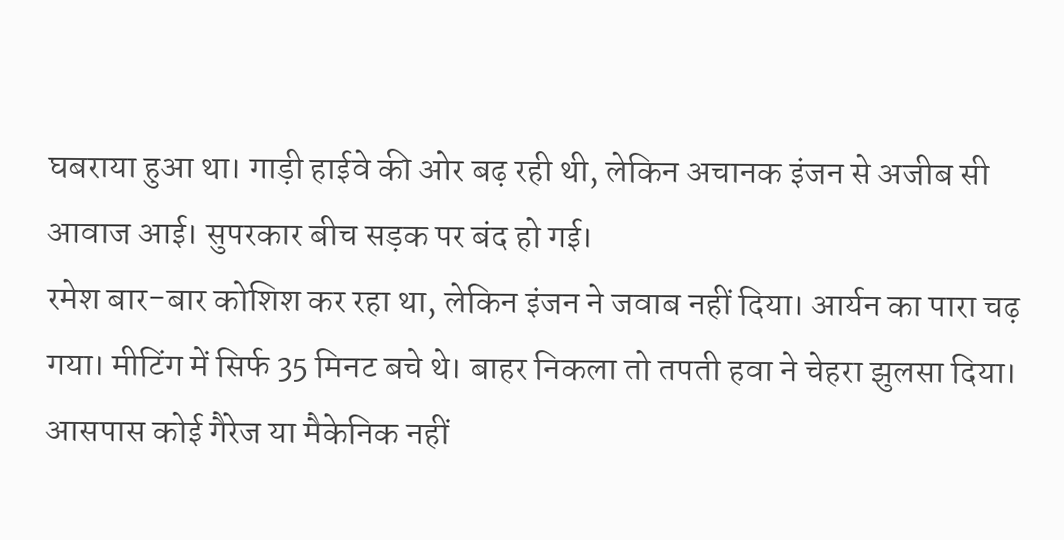घबराया हुआ था। गाड़ी हाईवे की ओर बढ़ रही थी, लेकिन अचानक इंजन से अजीब सी आवाज आई। सुपरकार बीच सड़क पर बंद हो गई।
रमेश बार-बार कोशिश कर रहा था, लेकिन इंजन ने जवाब नहीं दिया। आर्यन का पारा चढ़ गया। मीटिंग में सिर्फ 35 मिनट बचे थे। बाहर निकला तो तपती हवा ने चेहरा झुलसा दिया। आसपास कोई गैरेज या मैकेनिक नहीं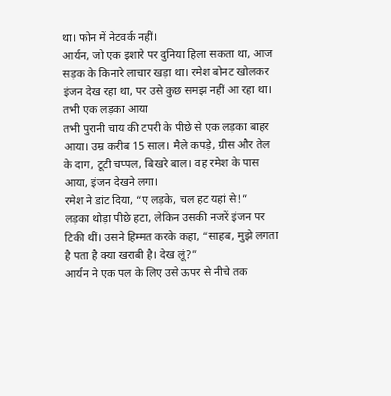था। फोन में नेटवर्क नहीं।
आर्यन, जो एक इशारे पर दुनिया हिला सकता था, आज सड़क के किनारे लाचार खड़ा था। रमेश बोनट खोलकर इंजन देख रहा था, पर उसे कुछ समझ नहीं आ रहा था।
तभी एक लड़का आया
तभी पुरानी चाय की टपरी के पीछे से एक लड़का बाहर आया। उम्र करीब 15 साल। मैले कपड़े, ग्रीस और तेल के दाग, टूटी चप्पल, बिखरे बाल। वह रमेश के पास आया, इंजन देखने लगा।
रमेश ने डांट दिया, “ए लड़के, चल हट यहां से!”
लड़का थोड़ा पीछे हटा, लेकिन उसकी नजरें इंजन पर टिकी थीं। उसने हिम्मत करके कहा, “साहब, मुझे लगता है पता है क्या खराबी है। देख लूं?”
आर्यन ने एक पल के लिए उसे ऊपर से नीचे तक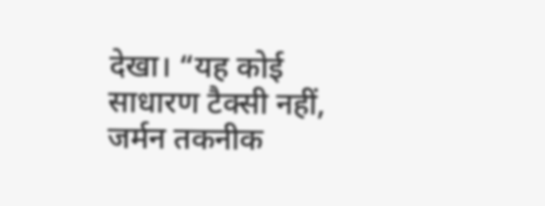देखा। “यह कोई साधारण टैक्सी नहीं, जर्मन तकनीक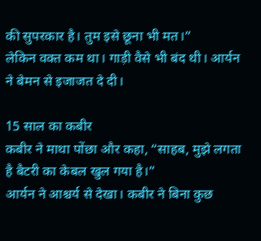की सुपरकार है। तुम इसे छूना भी मत।”
लेकिन वक्त कम था। गाड़ी वैसे भी बंद थी। आर्यन ने बेमन से इजाजत दे दी।

15 साल का कबीर
कबीर ने माथा पोंछा और कहा, “साहब, मुझे लगता है बैटरी का केबल खुल गया है।”
आर्यन ने आश्चर्य से देखा। कबीर ने बिना कुछ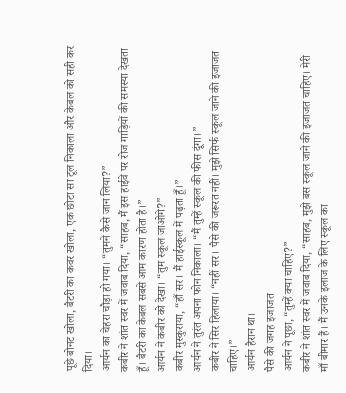पूछे बोनट खोला, बैटरी का कवर खोला, एक छोटा सा टूल निकाला और केबल को सही कर दिया।
आर्यन का चेहरा चौड़ा हो गया। “तुमने कैसे जान लिया?”
कबीर ने शांत स्वर में जवाब दिया, “साहब, मैं इस हाईवे पर रोज गाड़ियों की समस्या देखता हूँ। बैटरी का केबल सबसे आम कारण होता है।”
आर्यन ने कबीर को देखा। “तुम स्कूल जाओगे?”
कबीर मुस्कुराया, “हाँ सर। मैं हाईस्कूल में पढ़ता हूँ।”
आर्यन ने तुरंत अपना फोन निकाला। “मैं तुम्हें स्कूल की फीस दूंगा।”
कबीर ने सिर हिलाया। “नहीं सर। पैसे की जरूरत नहीं। मुझे सिर्फ स्कूल जाने की इजाजत चाहिए।”
आर्यन हैरान था।
पैसे की जगह इजाजत
आर्यन ने पूछा, “तुम्हें क्या चाहिए?”
कबीर ने शांत स्वर में जवाब दिया, “साहब, मुझे बस स्कूल जाने की इजाजत चाहिए। मेरी माँ बीमार हैं। मैं उनके इलाज के लिए स्कूल का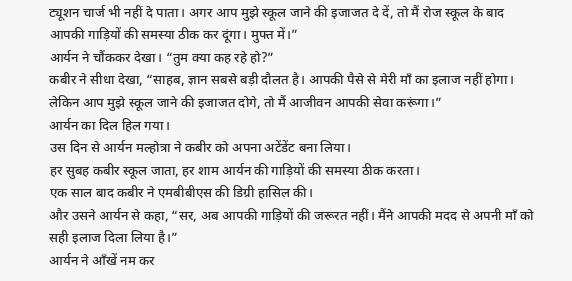ट्यूशन चार्ज भी नहीं दे पाता। अगर आप मुझे स्कूल जाने की इजाजत दे दें, तो मैं रोज स्कूल के बाद आपकी गाड़ियों की समस्या ठीक कर दूंगा। मुफ्त में।”
आर्यन ने चौंककर देखा। “तुम क्या कह रहे हो?”
कबीर ने सीधा देखा, “साहब, ज्ञान सबसे बड़ी दौलत है। आपकी पैसे से मेरी माँ का इलाज नहीं होगा। लेकिन आप मुझे स्कूल जाने की इजाजत दोगे, तो मैं आजीवन आपकी सेवा करूंगा।”
आर्यन का दिल हिल गया।
उस दिन से आर्यन मल्होत्रा ने कबीर को अपना अटेंडेंट बना लिया।
हर सुबह कबीर स्कूल जाता, हर शाम आर्यन की गाड़ियों की समस्या ठीक करता।
एक साल बाद कबीर ने एमबीबीएस की डिग्री हासिल की।
और उसने आर्यन से कहा, “सर, अब आपकी गाड़ियों की जरूरत नहीं। मैंने आपकी मदद से अपनी माँ को सही इलाज दिला लिया है।”
आर्यन ने आँखें नम कर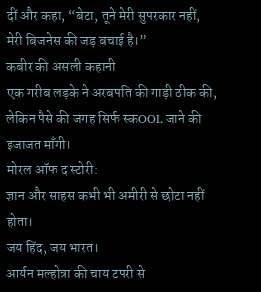दीं और कहा, “बेटा, तूने मेरी सुपरकार नहीं, मेरी बिजनेस की जड़ बचाई है।”
कबीर की असली कहानी
एक गरीब लड़के ने अरबपति की गाड़ी ठीक की, लेकिन पैसे की जगह सिर्फ स्कOOL जाने की इजाजत माँगी।
मोरल ऑफ द स्टोरी:
ज्ञान और साहस कभी भी अमीरी से छोटा नहीं होता।
जय हिंद, जय भारत।
आर्यन मल्होत्रा की चाय टपरी से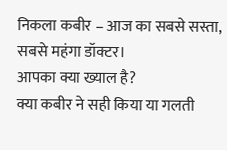निकला कबीर – आज का सबसे सस्ता, सबसे महंगा डॉक्टर।
आपका क्या ख्याल है?
क्या कबीर ने सही किया या गलती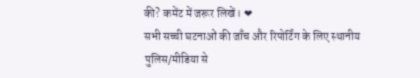की? कमेंट में जरूर लिखें। ❤
सभी सच्ची घटनाओं की जाँच और रिपोर्टिंग के लिए स्थानीय पुलिस/मीडिया से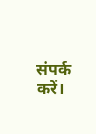संपर्क करें।